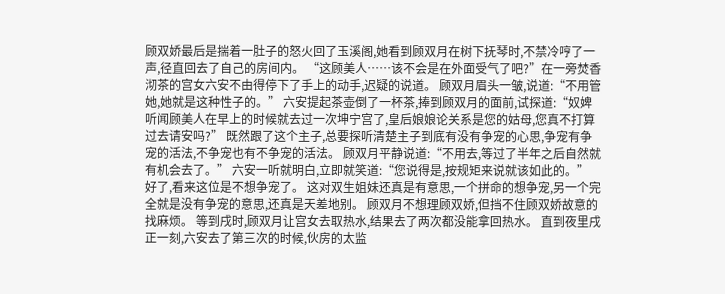顾双娇最后是揣着一肚子的怒火回了玉溪阁,她看到顾双月在树下抚琴时,不禁冷哼了一声,径直回去了自己的房间内。 “这顾美人……该不会是在外面受气了吧?”在一旁焚香沏茶的宫女六安不由得停下了手上的动手,迟疑的说道。 顾双月眉头一皱,说道:“不用管她,她就是这种性子的。” 六安提起茶壶倒了一杯茶,捧到顾双月的面前,试探道:“奴婢听闻顾美人在早上的时候就去过一次坤宁宫了,皇后娘娘论关系是您的姑母,您真不打算过去请安吗?” 既然跟了这个主子,总要探听清楚主子到底有没有争宠的心思,争宠有争宠的活法,不争宠也有不争宠的活法。 顾双月平静说道:“不用去,等过了半年之后自然就有机会去了。” 六安一听就明白,立即就笑道:“您说得是,按规矩来说就该如此的。” 好了,看来这位是不想争宠了。 这对双生姐妹还真是有意思,一个拼命的想争宠,另一个完全就是没有争宠的意思,还真是天差地别。 顾双月不想理顾双娇,但挡不住顾双娇故意的找麻烦。 等到戌时,顾双月让宫女去取热水,结果去了两次都没能拿回热水。 直到夜里戌正一刻,六安去了第三次的时候,伙房的太监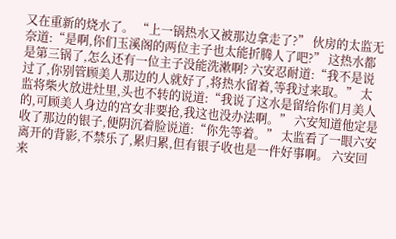又在重新的烧水了。 “上一锅热水又被那边拿走了?” 伙房的太监无奈道:“是啊,你们玉溪阁的两位主子也太能折腾人了吧?” 这热水都是第三锅了,怎么还有一位主子没能洗漱啊? 六安忍耐道:“我不是说过了,你别管顾美人那边的人就好了,将热水留着,等我过来取。” 太监将柴火放进灶里,头也不转的说道:“我说了这水是留给你们月美人的,可顾美人身边的宫女非要抢,我这也没办法啊。” 六安知道他定是收了那边的银子,便阴沉着脸说道:“你先等着。” 太监看了一眼六安离开的背影,不禁乐了,累归累,但有银子收也是一件好事啊。 六安回来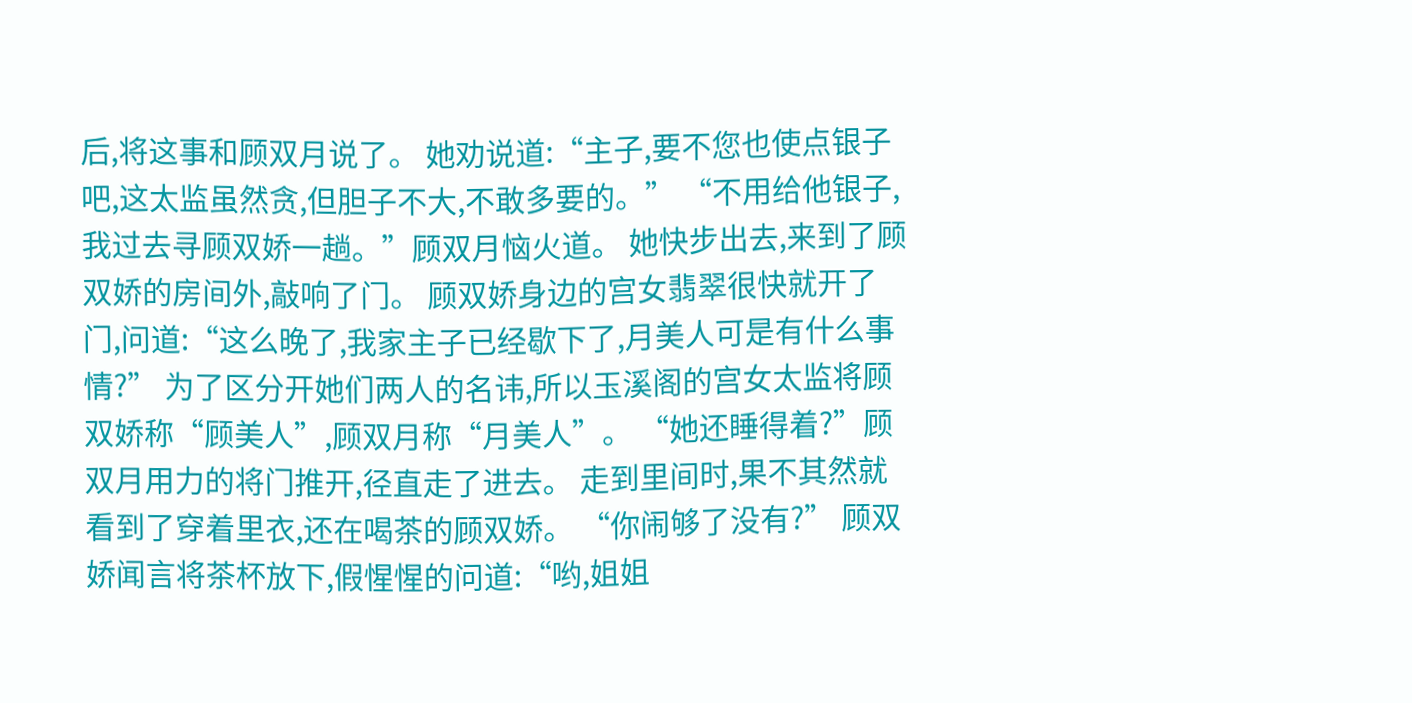后,将这事和顾双月说了。 她劝说道:“主子,要不您也使点银子吧,这太监虽然贪,但胆子不大,不敢多要的。” “不用给他银子,我过去寻顾双娇一趟。”顾双月恼火道。 她快步出去,来到了顾双娇的房间外,敲响了门。 顾双娇身边的宫女翡翠很快就开了门,问道:“这么晚了,我家主子已经歇下了,月美人可是有什么事情?” 为了区分开她们两人的名讳,所以玉溪阁的宫女太监将顾双娇称“顾美人”,顾双月称“月美人”。 “她还睡得着?”顾双月用力的将门推开,径直走了进去。 走到里间时,果不其然就看到了穿着里衣,还在喝茶的顾双娇。 “你闹够了没有?” 顾双娇闻言将茶杯放下,假惺惺的问道:“哟,姐姐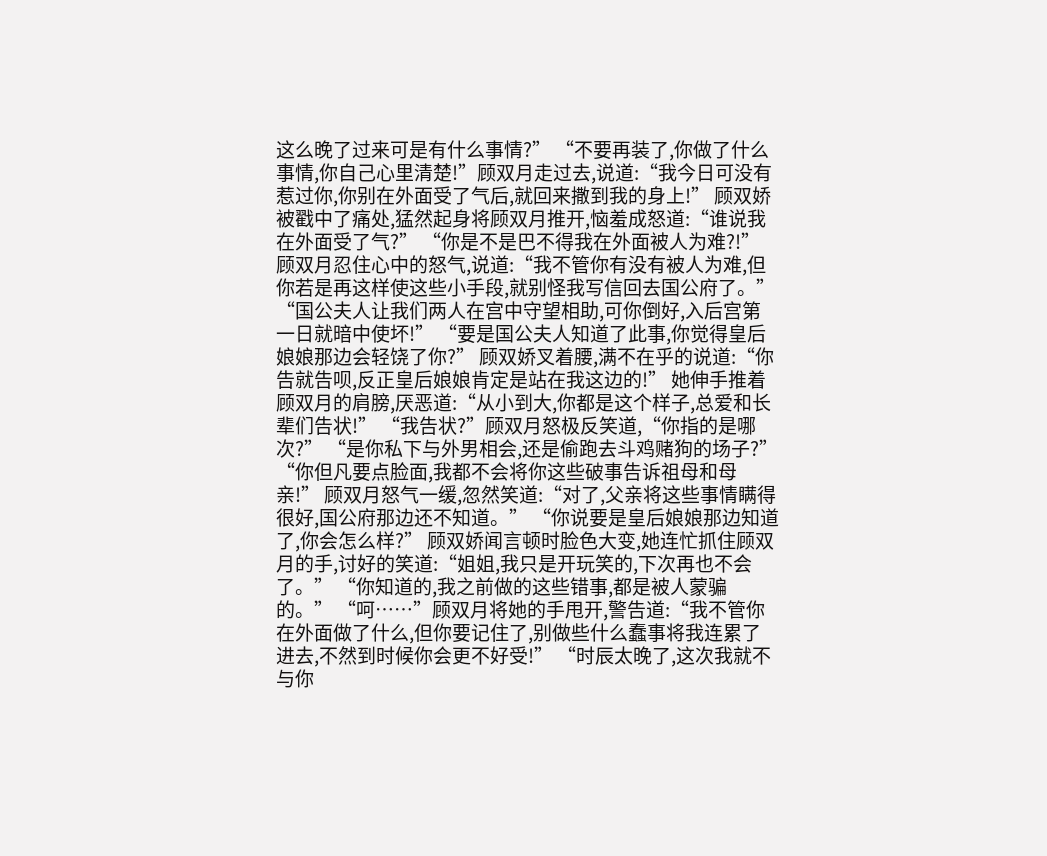这么晚了过来可是有什么事情?” “不要再装了,你做了什么事情,你自己心里清楚!”顾双月走过去,说道:“我今日可没有惹过你,你别在外面受了气后,就回来撒到我的身上!” 顾双娇被戳中了痛处,猛然起身将顾双月推开,恼羞成怒道:“谁说我在外面受了气?” “你是不是巴不得我在外面被人为难?!” 顾双月忍住心中的怒气,说道:“我不管你有没有被人为难,但你若是再这样使这些小手段,就别怪我写信回去国公府了。” “国公夫人让我们两人在宫中守望相助,可你倒好,入后宫第一日就暗中使坏!” “要是国公夫人知道了此事,你觉得皇后娘娘那边会轻饶了你?” 顾双娇叉着腰,满不在乎的说道:“你告就告呗,反正皇后娘娘肯定是站在我这边的!” 她伸手推着顾双月的肩膀,厌恶道:“从小到大,你都是这个样子,总爱和长辈们告状!” “我告状?”顾双月怒极反笑道,“你指的是哪次?” “是你私下与外男相会,还是偷跑去斗鸡赌狗的场子?” “你但凡要点脸面,我都不会将你这些破事告诉祖母和母亲!” 顾双月怒气一缓,忽然笑道:“对了,父亲将这些事情瞒得很好,国公府那边还不知道。” “你说要是皇后娘娘那边知道了,你会怎么样?” 顾双娇闻言顿时脸色大变,她连忙抓住顾双月的手,讨好的笑道:“姐姐,我只是开玩笑的,下次再也不会了。” “你知道的,我之前做的这些错事,都是被人蒙骗的。” “呵……”顾双月将她的手甩开,警告道:“我不管你在外面做了什么,但你要记住了,别做些什么蠢事将我连累了进去,不然到时候你会更不好受!” “时辰太晚了,这次我就不与你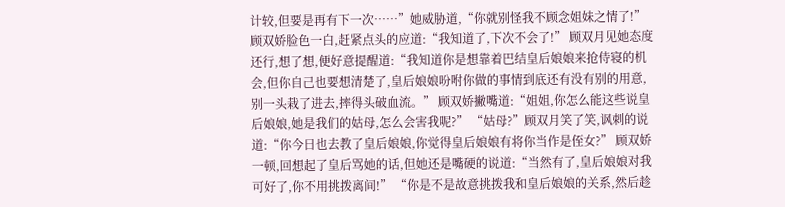计较,但要是再有下一次……”她威胁道,“你就别怪我不顾念姐妹之情了!” 顾双娇脸色一白,赶紧点头的应道:“我知道了,下次不会了!” 顾双月见她态度还行,想了想,便好意提醒道:“我知道你是想靠着巴结皇后娘娘来抢侍寝的机会,但你自己也要想清楚了,皇后娘娘吩咐你做的事情到底还有没有别的用意,别一头栽了进去,摔得头破血流。” 顾双娇撇嘴道:“姐姐,你怎么能这些说皇后娘娘,她是我们的姑母,怎么会害我呢?” “姑母?”顾双月笑了笑,讽刺的说道:“你今日也去教了皇后娘娘,你觉得皇后娘娘有将你当作是侄女?” 顾双娇一顿,回想起了皇后骂她的话,但她还是嘴硬的说道:“当然有了,皇后娘娘对我可好了,你不用挑拨离间!” “你是不是故意挑拨我和皇后娘娘的关系,然后趁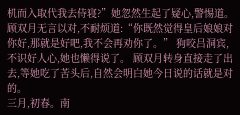机而入取代我去侍寝?”她忽然生起了疑心,警惕道。 顾双月无言以对,不耐烦道:“你既然觉得皇后娘娘对你好,那就是好吧,我不会再劝你了。” 狗咬吕洞宾,不识好人心,她也懒得说了。 顾双月转身直接走了出去,等她吃了苦头后,自然会明白她今日说的话就是对的。
三月,初春。南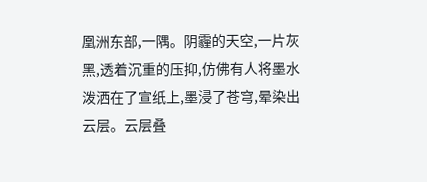凰洲东部,一隅。阴霾的天空,一片灰黑,透着沉重的压抑,仿佛有人将墨水泼洒在了宣纸上,墨浸了苍穹,晕染出云层。云层叠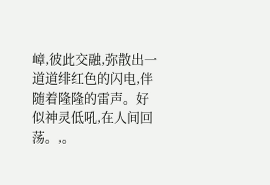嶂,彼此交融,弥散出一道道绯红色的闪电,伴随着隆隆的雷声。好似神灵低吼,在人间回荡。,。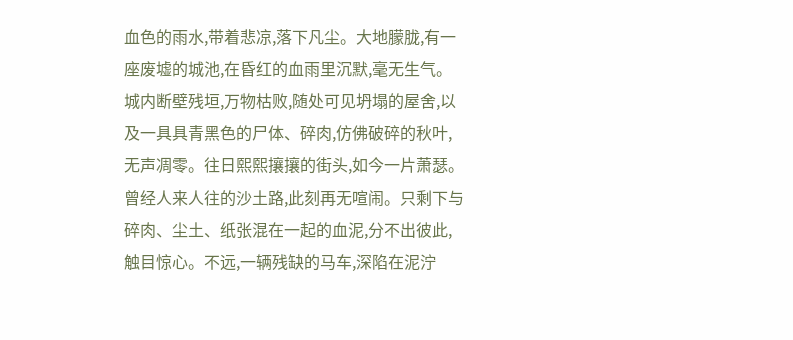血色的雨水,带着悲凉,落下凡尘。大地朦胧,有一座废墟的城池,在昏红的血雨里沉默,毫无生气。城内断壁残垣,万物枯败,随处可见坍塌的屋舍,以及一具具青黑色的尸体、碎肉,仿佛破碎的秋叶,无声凋零。往日熙熙攘攘的街头,如今一片萧瑟。曾经人来人往的沙土路,此刻再无喧闹。只剩下与碎肉、尘土、纸张混在一起的血泥,分不出彼此,触目惊心。不远,一辆残缺的马车,深陷在泥泞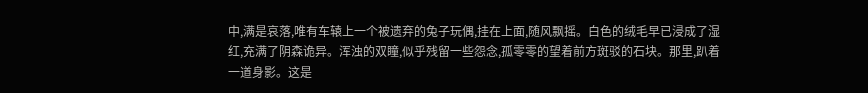中,满是哀落,唯有车辕上一个被遗弃的兔子玩偶,挂在上面,随风飘摇。白色的绒毛早已浸成了湿红,充满了阴森诡异。浑浊的双瞳,似乎残留一些怨念,孤零零的望着前方斑驳的石块。那里,趴着一道身影。这是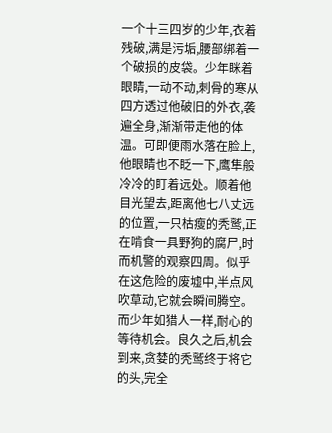一个十三四岁的少年,衣着残破,满是污垢,腰部绑着一个破损的皮袋。少年眯着眼睛,一动不动,刺骨的寒从四方透过他破旧的外衣,袭遍全身,渐渐带走他的体温。可即便雨水落在脸上,他眼睛也不眨一下,鹰隼般冷冷的盯着远处。顺着他目光望去,距离他七八丈远的位置,一只枯瘦的秃鹫,正在啃食一具野狗的腐尸,时而机警的观察四周。似乎在这危险的废墟中,半点风吹草动,它就会瞬间腾空。而少年如猎人一样,耐心的等待机会。良久之后,机会到来,贪婪的秃鹫终于将它的头,完全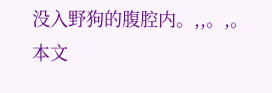没入野狗的腹腔内。,,。,。
本文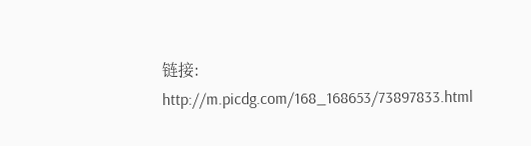链接:
http://m.picdg.com/168_168653/73897833.html